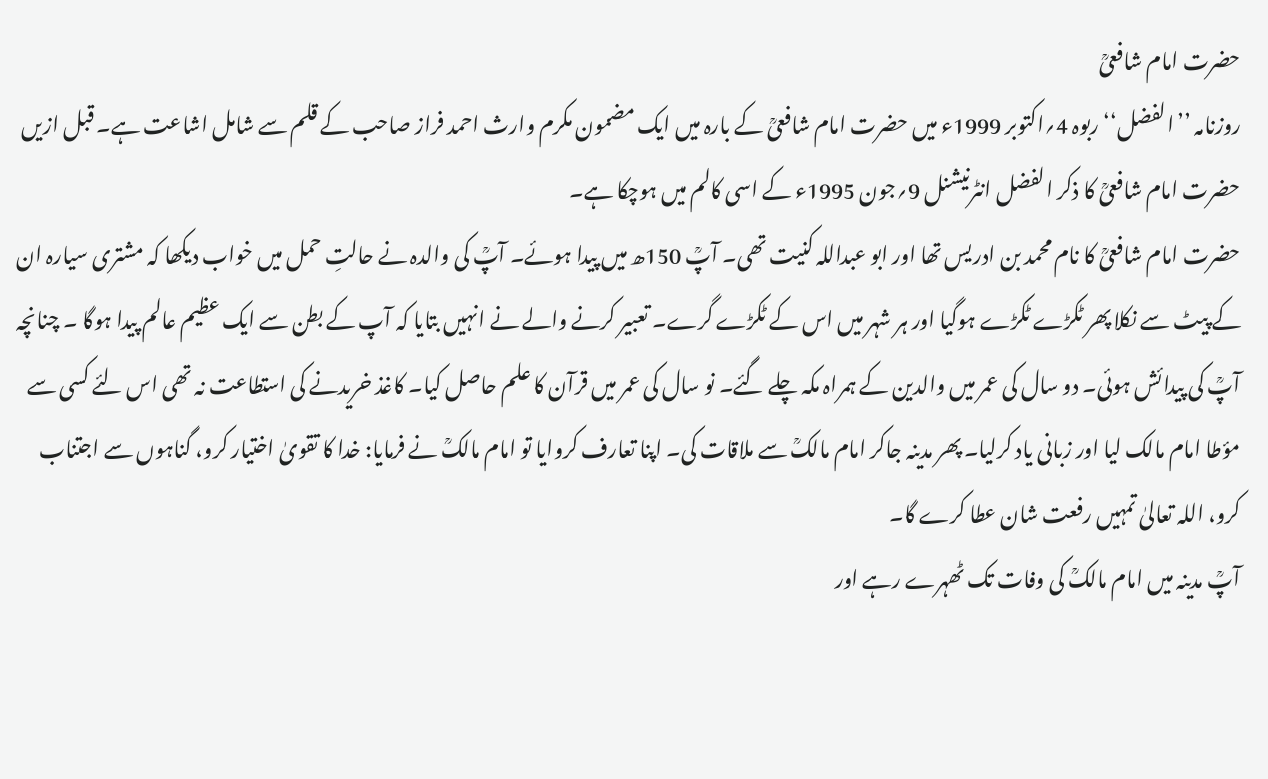حضرت امام شافعیؒ
روزنامہ ’’الفضل‘‘ ربوہ 4؍اکتوبر 1999ء میں حضرت امام شافعیؒ کے بارہ میں ایک مضمون مکرم وارث احمد فراز صاحب کے قلم سے شامل اشاعت ہے۔ قبل ازیں حضرت امام شافعیؒ کا ذکر الفضل انٹرنیشنل 9؍جون 1995ء کے اسی کالم میں ہوچکا ہے۔
حضرت امام شافعیؒ کا نام محمد بن ادریس تھا اور ابو عبداللہ کنیت تھی۔ آپؒ 150ھ میں پیدا ہوئے۔ آپؒ کی والدہ نے حالتِ حمل میں خواب دیکھا کہ مشتری سیارہ ان کے پیٹ سے نکلا پھر ٹکڑے ٹکڑے ہوگیا اور ہر شہر میں اس کے ٹکڑے گرے۔ تعبیر کرنے والے نے انہیں بتایا کہ آپ کے بطن سے ایک عظیم عالم پیدا ہوگا ۔ چنانچہ آپؒ کی پیدائش ہوئی۔ دو سال کی عمر میں والدین کے ہمراہ مکہ چلے گئے۔ نو سال کی عمر میں قرآن کا علم حاصل کیا۔ کاغذ خریدنے کی استطاعت نہ تھی اس لئے کسی سے مؤطا امام مالک لیا اور زبانی یاد کرلیا۔ پھر مدینہ جاکر امام مالکؒ سے ملاقات کی۔ اپنا تعارف کروایا تو امام مالکؒ نے فرمایا: خدا کا تقویٰ اختیار کرو، گناہوں سے اجتناب کرو، اللہ تعالیٰ تمہیں رفعت شان عطا کرے گا۔
آپؒ مدینہ میں امام مالکؒ کی وفات تک ٹھہرے رہے اور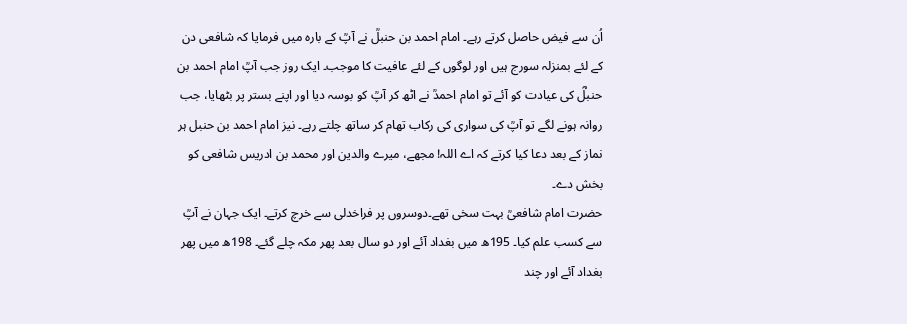اُن سے فیض حاصل کرتے رہے۔ امام احمد بن حنبلؒ نے آپؒ کے بارہ میں فرمایا کہ شافعی دن کے لئے بمنزلہ سورج ہیں اور لوگوں کے لئے عافیت کا موجب۔ ایک روز جب آپؒ امام احمد بن حنبلؓ کی عیادت کو آئے تو امام احمدؒ نے اٹھ کر آپؒ کو بوسہ دیا اور اپنے بستر پر بٹھایا، جب روانہ ہونے لگے تو آپؒ کی سواری کی رکاب تھام کر ساتھ چلتے رہے۔ نیز امام احمد بن حنبل ہر نماز کے بعد دعا کیا کرتے کہ اے اللہ! مجھے، میرے والدین اور محمد بن ادریس شافعی کو بخش دے۔
حضرت امام شافعیؒ بہت سخی تھے۔دوسروں پر فراخدلی سے خرچ کرتے۔ ایک جہان نے آپؒ سے کسب علم کیا۔ 195ھ میں بغداد آئے اور دو سال بعد پھر مکہ چلے گئے۔ 198ھ میں پھر بغداد آئے اور چند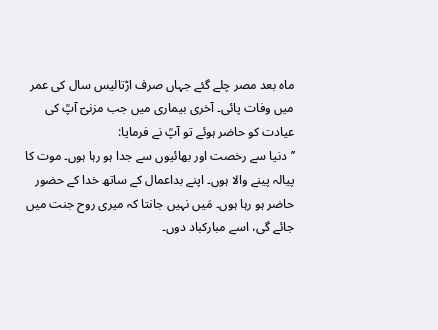ماہ بعد مصر چلے گئے جہاں صرف اڑتالیس سال کی عمر میں وفات پائی۔ آخری بیماری میں جب مزنیؔ آپؒ کی عیادت کو حاضر ہوئے تو آپؒ نے فرمایا:
’’دنیا سے رخصت اور بھائیوں سے جدا ہو رہا ہوں۔ موت کا پیالہ پینے والا ہوں۔ اپنے بداعمال کے ساتھ خدا کے حضور حاضر ہو رہا ہوں۔ مَیں نہیں جانتا کہ میری روح جنت میں جائے گی، اسے مبارکباد دوں۔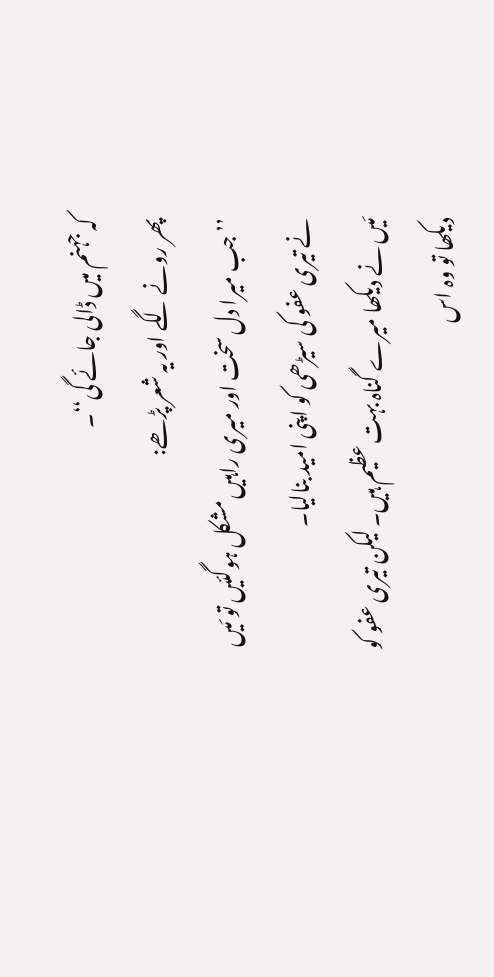کہ جہنم میں ڈالی جائے گی‘‘۔
پھر رونے لگے اور یہ شعر پڑھے:
’’جب میرا دل سخت اور میری راہیں مشکل ہوگئیں تو مَیں نے تیری عفو کی سیڑھی کو اپنی امید بنالیا۔
مَیں نے دیکھا میرے گناہ بہت عظیم ہیں۔ لیکن تیری عفو کو دیکھا تو وہ اس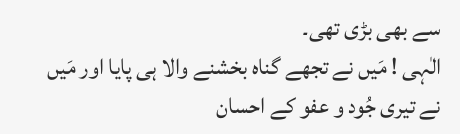سے بھی بڑی تھی۔
الٰہی ! مَیں نے تجھے گناہ بخشنے والا ہی پایا اور مَیں نے تیری جُود و عفو کے احسان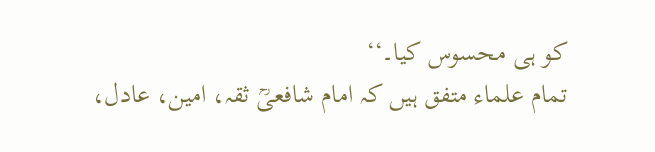کو ہی محسوس کیا۔‘‘
تمام علماء متفق ہیں کہ امام شافعیؒ ثقہ، امین، عادل،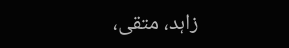زاہد، متقی،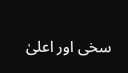سخی اور اعلیٰ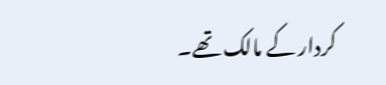کردار کے مالک تھے۔